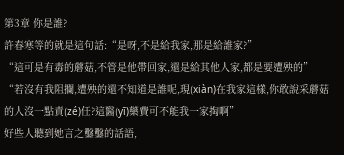第3章 你是誰?
許春寒等的就是這句話:“是呀,不是給我家,那是給誰家?”
“這可是有毒的蘑菇,不管是他帶回家,還是給其他人家,都是要遭殃的”
“若沒有我阻攔,遭殃的還不知道是誰呢,現(xiàn)在我家這樣,你敢說采蘑菇的人沒一點責(zé)任?這醫(yī)藥費可不能我一家掏啊”
好些人聽到她言之鑿鑿的話語,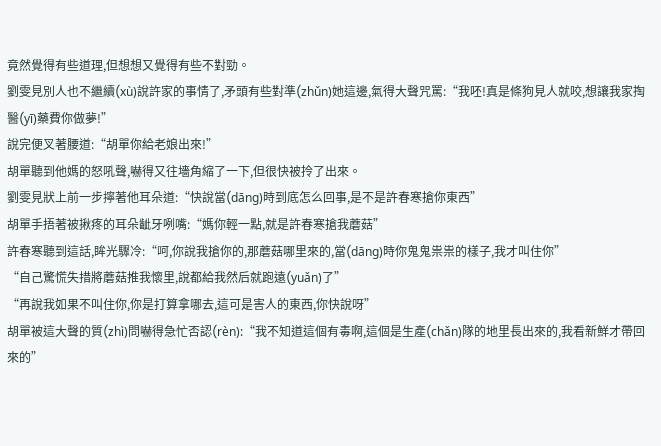竟然覺得有些道理,但想想又覺得有些不對勁。
劉雯見別人也不繼續(xù)說許家的事情了,矛頭有些對準(zhǔn)她這邊,氣得大聲咒罵:“我呸!真是條狗見人就咬,想讓我家掏醫(yī)藥費你做夢!”
說完便叉著腰道:“胡單你給老娘出來!”
胡單聽到他媽的怒吼聲,嚇得又往墻角縮了一下,但很快被拎了出來。
劉雯見狀上前一步擰著他耳朵道:“快說當(dāng)時到底怎么回事,是不是許春寒搶你東西”
胡單手捂著被揪疼的耳朵齜牙咧嘴:“媽你輕一點,就是許春寒搶我蘑菇”
許春寒聽到這話,眸光驟冷:“呵,你說我搶你的,那蘑菇哪里來的,當(dāng)時你鬼鬼祟祟的樣子,我才叫住你”
“自己驚慌失措將蘑菇推我懷里,說都給我然后就跑遠(yuǎn)了”
“再說我如果不叫住你,你是打算拿哪去,這可是害人的東西,你快說呀”
胡單被這大聲的質(zhì)問嚇得急忙否認(rèn):“我不知道這個有毒啊,這個是生產(chǎn)隊的地里長出來的,我看新鮮才帶回來的”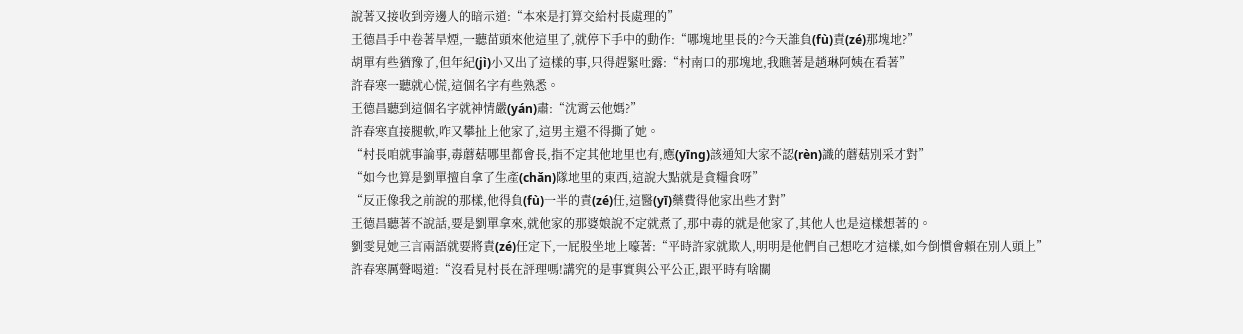說著又接收到旁邊人的暗示道:“本來是打算交給村長處理的”
王德昌手中卷著旱煙,一聽苗頭來他這里了,就停下手中的動作:“哪塊地里長的?今天誰負(fù)責(zé)那塊地?”
胡單有些猶豫了,但年紀(jì)小又出了這樣的事,只得趕緊吐露:“村南口的那塊地,我瞧著是趙琳阿姨在看著”
許春寒一聽就心慌,這個名字有些熟悉。
王德昌聽到這個名字就神情嚴(yán)肅:“沈霄云他媽?”
許春寒直接腿軟,咋又攀扯上他家了,這男主還不得撕了她。
“村長咱就事論事,毒蘑菇哪里都會長,指不定其他地里也有,應(yīng)該通知大家不認(rèn)識的蘑菇別采才對”
“如今也算是劉單擅自拿了生產(chǎn)隊地里的東西,這說大點就是貪糧食呀”
“反正像我之前說的那樣,他得負(fù)一半的責(zé)任,這醫(yī)藥費得他家出些才對”
王德昌聽著不說話,要是劉單拿來,就他家的那婆娘說不定就煮了,那中毒的就是他家了,其他人也是這樣想著的。
劉雯見她三言兩語就要將責(zé)任定下,一屁股坐地上嚎著:“平時許家就欺人,明明是他們自己想吃才這樣,如今倒慣會賴在別人頭上”
許春寒厲聲喝道:“沒看見村長在評理嗎!講究的是事實與公平公正,跟平時有啥關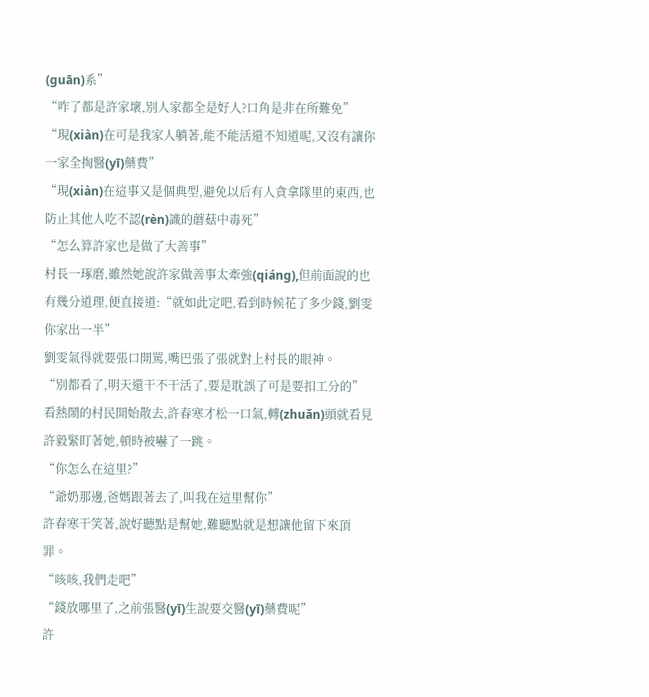(guān)系”
“咋了都是許家壞,別人家都全是好人?口角是非在所難免”
“現(xiàn)在可是我家人躺著,能不能活還不知道呢,又沒有讓你一家全掏醫(yī)藥費”
“現(xiàn)在這事又是個典型,避免以后有人貪拿隊里的東西,也防止其他人吃不認(rèn)識的蘑菇中毒死”
“怎么算許家也是做了大善事”
村長一琢磨,雖然她說許家做善事太牽強(qiáng),但前面說的也有幾分道理,便直接道:“就如此定吧,看到時候花了多少錢,劉雯你家出一半”
劉雯氣得就要張口開罵,嘴巴張了張就對上村長的眼神。
“別都看了,明天還干不干活了,要是耽誤了可是要扣工分的”
看熱鬧的村民開始散去,許春寒才松一口氣,轉(zhuǎn)頭就看見許毅緊盯著她,頓時被嚇了一跳。
“你怎么在這里?”
“爺奶那邊,爸媽跟著去了,叫我在這里幫你”
許春寒干笑著,說好聽點是幫她,難聽點就是想讓他留下來頂罪。
“咳咳,我們走吧”
“錢放哪里了,之前張醫(yī)生說要交醫(yī)藥費呢”
許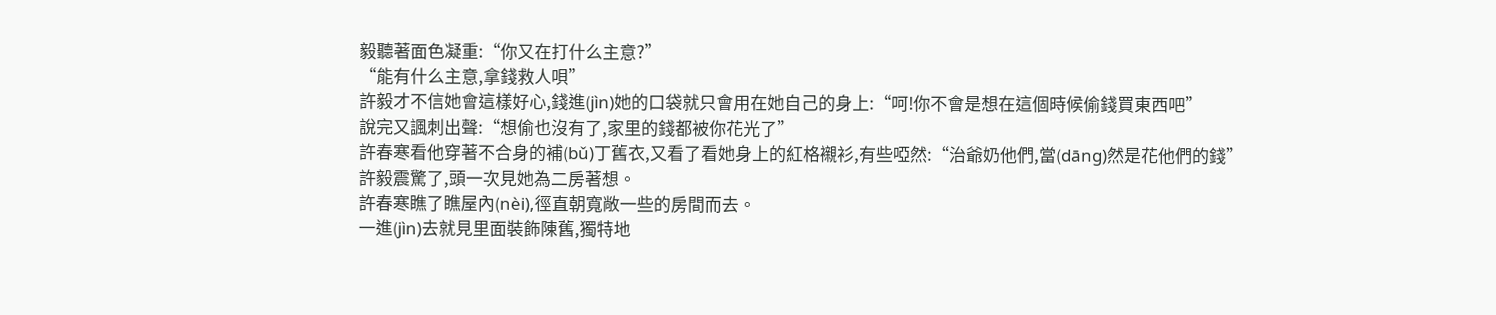毅聽著面色凝重:“你又在打什么主意?”
“能有什么主意,拿錢救人唄”
許毅才不信她會這樣好心,錢進(jìn)她的口袋就只會用在她自己的身上:“呵!你不會是想在這個時候偷錢買東西吧”
說完又諷刺出聲:“想偷也沒有了,家里的錢都被你花光了”
許春寒看他穿著不合身的補(bǔ)丁舊衣,又看了看她身上的紅格襯衫,有些啞然:“治爺奶他們,當(dāng)然是花他們的錢”
許毅震驚了,頭一次見她為二房著想。
許春寒瞧了瞧屋內(nèi),徑直朝寬敞一些的房間而去。
一進(jìn)去就見里面裝飾陳舊,獨特地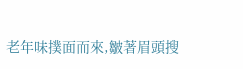老年味撲面而來,皺著眉頭搜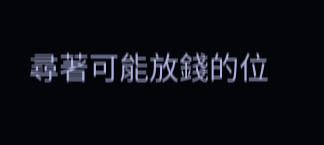尋著可能放錢的位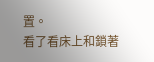置。
看了看床上和鎖著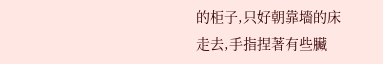的柜子,只好朝靠墻的床走去,手指捏著有些臟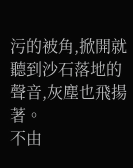污的被角,掀開就聽到沙石落地的聲音,灰塵也飛揚著。
不由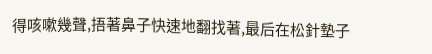得咳嗽幾聲,捂著鼻子快速地翻找著,最后在松針墊子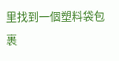里找到一個塑料袋包裹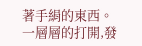著手絹的東西。
一層層的打開,發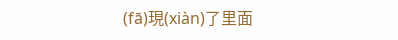(fā)現(xiàn)了里面